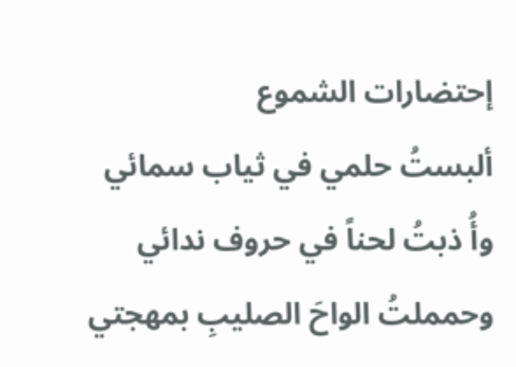إحتضارات الشموع
ألبستُ حلمي في ثياب سمائي
وأُ ذبتُ لحناً في حروف ندائي
وحمملتُ الواحَ الصليبِ بمهجتي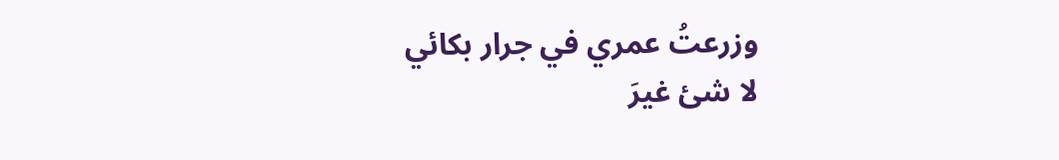وزرعتُ عمري في جرار بكائي
لا شئ غيرَ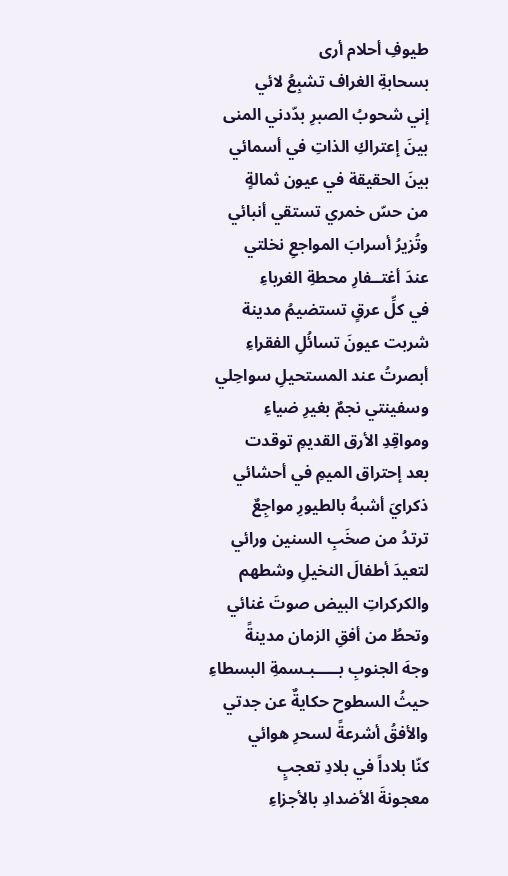طيوفِ أحلام أرى
بسحابةِ الغراف تشبِعُ لائي
إني شحوبُ الصبرِ بدّدني المنى
بينَ إعتراكِ الذاتِ في أسمائي
بينَ الحقيقة في عيون ثمالةٍ
من حسّ خمري تستقي أنبائي
وتُزيرُ أسرابَ المواجعِ نخلتي
عندَ أغتــفارِ محطةِ الغرباءِ
في كلِّ عرقٍ تستضيمُ مدينة
شربت عيونَ تسائُلِ الفقراءِ
أبصرتُ عند المستحيلِ سواحِلي
وسفينتي نجمٌ بغيرِ ضياءِ
ومواقِدِ الأرق القديمِ توقدت
بعد إحتراق الميمِ في أحشائي
ذكرايَ أشبهُ بالطيورِ مواجِعٌ
ترتدُ من صخَبِ السنين ورائي
لتعيدَ أطفالَ النخيلِ وشطهم
والكركراتِ البيض صوتَ غنائي
وتحطُ من أفقِ الزمان مدينةً
وجهَ الجنوبِ بـــــبـسمةِ البسطاءِ
حيثُ السطوح حكايةٌ عن جدتي
والأفقُ أشرعةً لسحرِ هوائي
كنّا بلاداً في بلادِ تعجبٍ
معجونةَ الأضدادِ بالأجزاءِ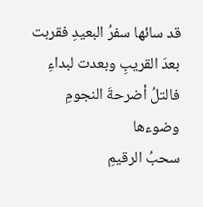قد سائها سفرُ البعيدِ فقربت
بعدَ القريبِ وبعدت لبداءِ
فالتلُ أضرحةَ النجومِ وضوءها
سحبُ الرقيمِ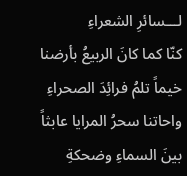لـــسائرِ الشعراءِ
كنّا كما كانَ الربيعُ بأرضنا
خيماً تلمُ فرائِدَ الصحراءِ
واحاتنا سحرُ المرايا عابثاً
بينَ السماءِ وضحكةِ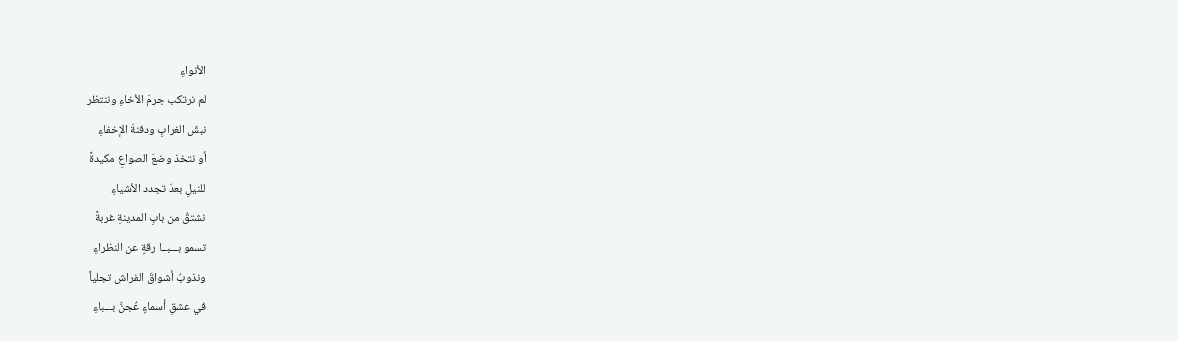الأنواءِ
لم نرتكب جرمَ الأخاءِ وننتظر
نبشَ الغرابِ ودفنةَ الإخفاءِ
أو نتخذ وضعَ الصواعِ مكيدةً
للنيلِ بعدَ تجدد الأشياءِ
نشتقُ من بابِ المدينةِ غربةً
تسمو بـــبــا رقةٍ عن النظراءِ
ونذوبُ أشواقَ الفراش تجلياً
في عشقِ أسماءٍ عُجنَّ بـــباءِ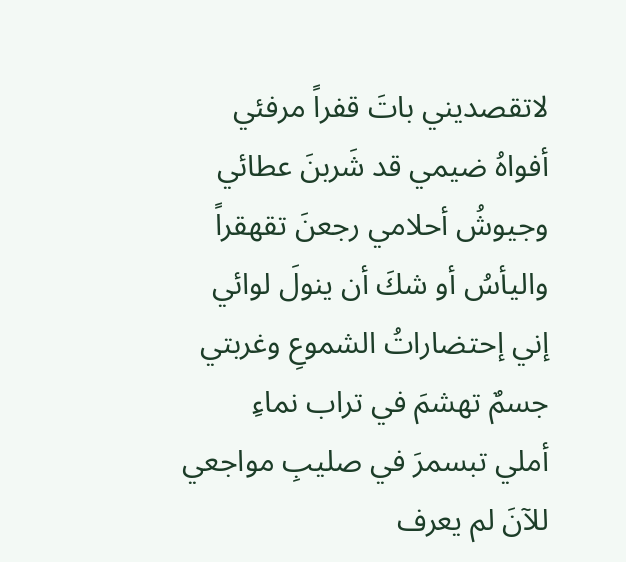لاتقصديني باتَ قفراً مرفئي
أفواهُ ضيمي قد شَربنَ عطائي
وجيوشُ أحلامي رجعنَ تقهقراً
واليأسُ أو شكَ أن ينولَ لوائي
إني إحتضاراتُ الشموعِ وغربتي
جسمٌ تهشمَ في تراب نماءِ
أملي تبسمرَ في صليبِ مواجعي
للآنَ لم يعرف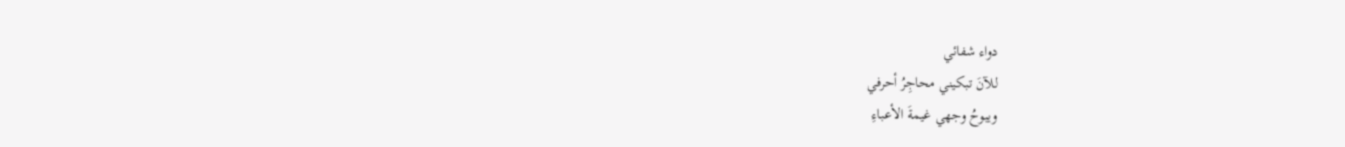دواء شفائي
للآنَ تبكيني محاجِرُ أحرفي
ويبوحُ وجهي غيمةَ الأعباءِ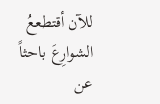للآن أقتطععُ الشوارِعَ باحثاً
عن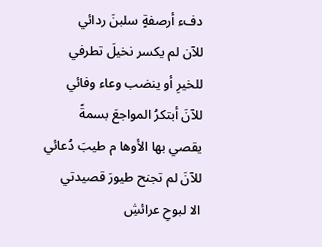دفء أرصفةٍ سلبنَ ردائي
للآن لم يكسر نخيلَ تطرفي
للخيرِ أو ينضب وعاء وفائي
للآنَ أبتكرُ المواجعَ بسمةً
يقصي بها الأوها م طيبَ دُعائي
للآنَ لم تجنح طيورَ قصيدتي
الا لبوحِ عرائشِ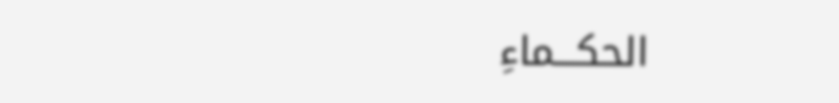الحكـــماءِ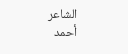الشاعر
أحمد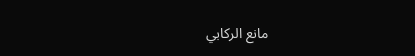مانع الركابي